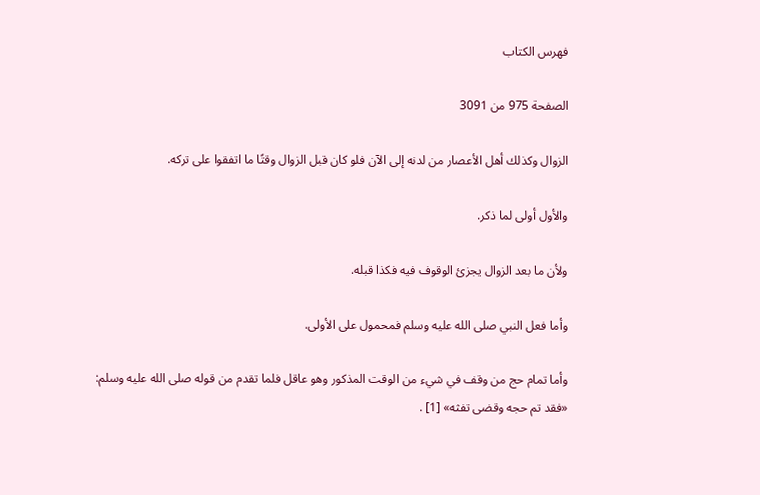فهرس الكتاب

الصفحة 975 من 3091

الزوال وكذلك أهل الأعصار من لدنه إلى الآن فلو كان قبل الزوال وقتًا ما اتفقوا على تركه.

والأول أولى لما ذكر.

ولأن ما بعد الزوال يجزئ الوقوف فيه فكذا قبله.

وأما فعل النبي صلى الله عليه وسلم فمحمول على الأولى.

وأما تمام حج من وقف في شيء من الوقت المذكور وهو عاقل فلما تقدم من قوله صلى الله عليه وسلم: «فقد تم حجه وقضى تفثه» [1] .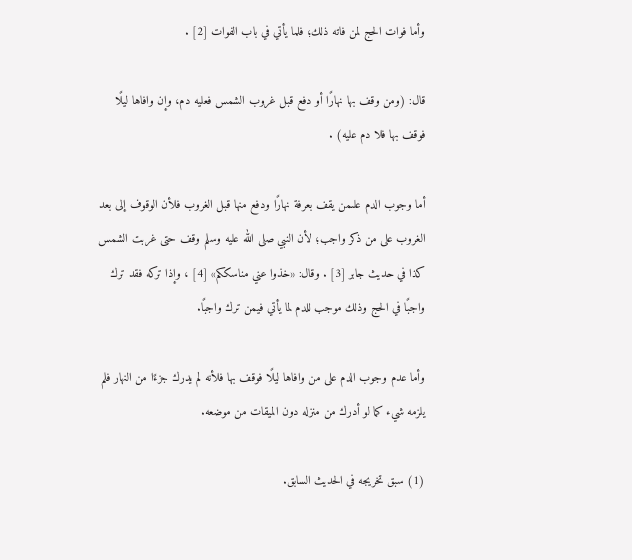وأما فوات الحج لمن فاته ذلك؛ فلما يأتي في باب الفوات [2] .

قال: (ومن وقف بها نهارًا أو دفع قبل غروب الشمس فعليه دم، وإن وافاها ليلًا فوقف بها فلا دم عليه) .

أما وجوب الدم علىمن يقف بعرفة نهارًا ودفع منها قبل الغروب فلأن الوقوف إلى بعد الغروب على من ذكر واجب؛ لأن النبي صلى الله عليه وسلم وقف حتى غربت الشمس كذا في حديث جابر [3] . وقال: «خذوا عني مناسككم» [4] ، وإذا تركه فقد ترك واجبًا في الحج وذلك موجب للدم لما يأتي فيمن ترك واجبًا.

وأما عدم وجوب الدم على من وافاها ليلًا فوقف بها فلأنه لم يدرك جزءًا من النهار فلم يلزمه شيء كما لو أدرك من منزله دون الميقات من موضعه.

(1) سبق تخريجه في الحديث السابق.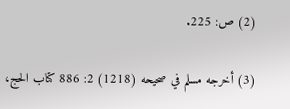(2) ص: 225.

(3) أخرجه مسلم في صحيحه (1218) 2: 886 كتاب الحج،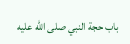باب حجة النبي صلى الله عليه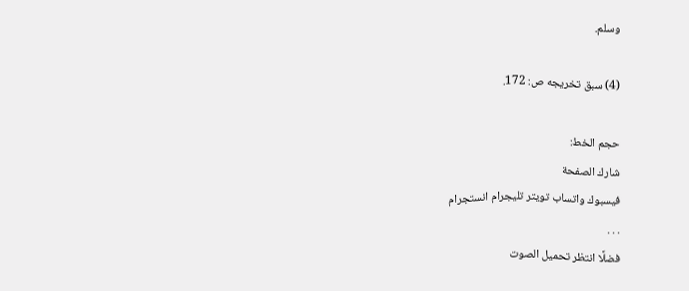وسلم.

(4) سبق تخريجه ص: 172.

حجم الخط:
شارك الصفحة
فيسبوك واتساب تويتر تليجرام انستجرام
. . .
فضلًا انتظر تحميل الصوت